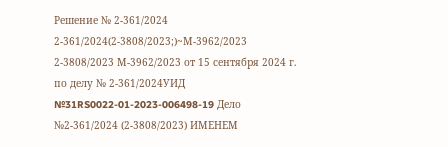Решение № 2-361/2024 2-361/2024(2-3808/2023;)~М-3962/2023 2-3808/2023 М-3962/2023 от 15 сентября 2024 г. по делу № 2-361/2024УИД №31RS0022-01-2023-006498-19 Дело №2-361/2024 (2-3808/2023) ИМЕНЕМ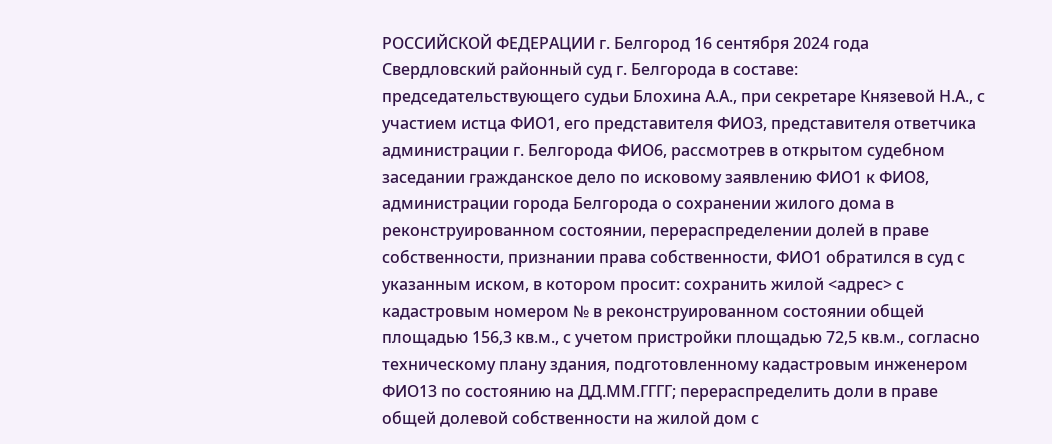РОССИЙСКОЙ ФЕДЕРАЦИИ г. Белгород 16 сентября 2024 года Свердловский районный суд г. Белгорода в составе: председательствующего судьи Блохина А.А., при секретаре Князевой Н.А., с участием истца ФИО1, его представителя ФИО3, представителя ответчика администрации г. Белгорода ФИО6, рассмотрев в открытом судебном заседании гражданское дело по исковому заявлению ФИО1 к ФИО8, администрации города Белгорода о сохранении жилого дома в реконструированном состоянии, перераспределении долей в праве собственности, признании права собственности, ФИО1 обратился в суд с указанным иском, в котором просит: сохранить жилой <адрес> с кадастровым номером № в реконструированном состоянии общей площадью 156,3 кв.м., с учетом пристройки площадью 72,5 кв.м., согласно техническому плану здания, подготовленному кадастровым инженером ФИО13 по состоянию на ДД.ММ.ГГГГ; перераспределить доли в праве общей долевой собственности на жилой дом с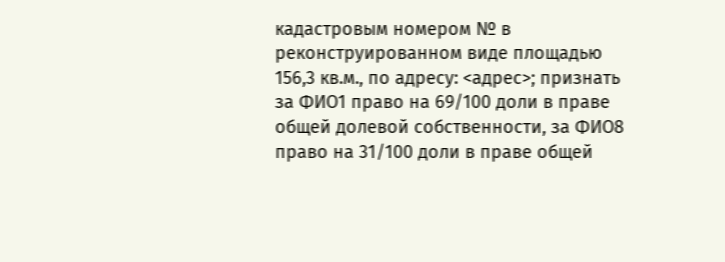кадастровым номером № в реконструированном виде площадью 156,3 кв.м., по адресу: <адрес>; признать за ФИО1 право на 69/100 доли в праве общей долевой собственности, за ФИО8 право на 31/100 доли в праве общей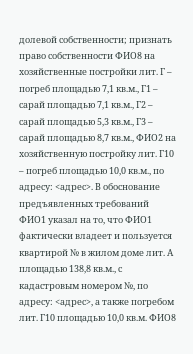долевой собственности; признать право собственности ФИО8 на хозяйственные постройки лит. Г – погреб площадью 7,1 кв.м., Г1 – сарай площадью 7,1 кв.м., Г2 – сарай площадью 5,3 кв.м., Г3 – сарай площадью 8,7 кв.м., ФИО2 на хозяйственную постройку лит. Г10 – погреб площадью 10,0 кв.м., по адресу: <адрес>. В обоснование предъявленных требований ФИО1 указал на то, что ФИО1 фактически владеет и пользуется квартирой № в жилом доме лит. А площадью 138,8 кв.м., с кадастровым номером №, по адресу: <адрес>, а также погребом лит. Г10 площадью 10,0 кв.м. ФИО8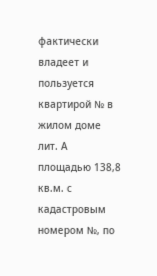фактически владеет и пользуется квартирой № в жилом доме лит. А площадью 138,8 кв.м. с кадастровым номером №, по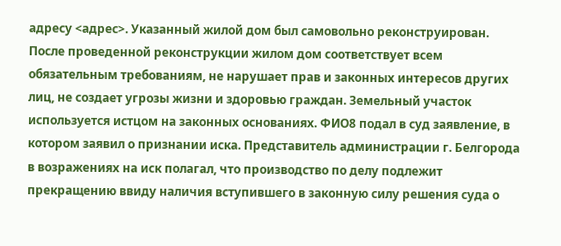адресу <адрес>. Указанный жилой дом был самовольно реконструирован. После проведенной реконструкции жилом дом соответствует всем обязательным требованиям, не нарушает прав и законных интересов других лиц, не создает угрозы жизни и здоровью граждан. Земельный участок используется истцом на законных основаниях. ФИО8 подал в суд заявление, в котором заявил о признании иска. Представитель администрации г. Белгорода в возражениях на иск полагал, что производство по делу подлежит прекращению ввиду наличия вступившего в законную силу решения суда о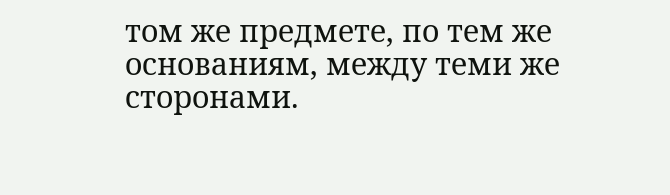том же предмете, по тем же основаниям, между теми же сторонами.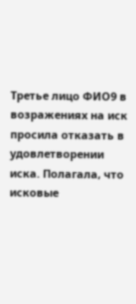Третье лицо ФИО9 в возражениях на иск просила отказать в удовлетворении иска. Полагала, что исковые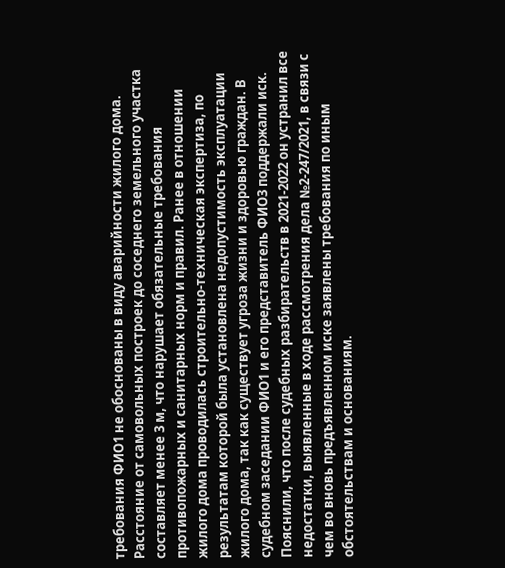требования ФИО1 не обоснованы в виду аварийности жилого дома. Расстояние от самовольных построек до соседнего земельного участка составляет менее 3 м, что нарушает обязательные требования противопожарных и санитарных норм и правил. Ранее в отношении жилого дома проводилась строительно-техническая экспертиза, по результатам которой была установлена недопустимость эксплуатации жилого дома, так как существует угроза жизни и здоровью граждан. В судебном заседании ФИО1 и его представитель ФИО3 поддержали иск. Пояснили, что после судебных разбирательств в 2021-2022 он устранил все недостатки, выявленные в ходе рассмотрения дела №2-247/2021, в связи с чем во вновь предъявленном иске заявлены требования по иным обстоятельствам и основаниям.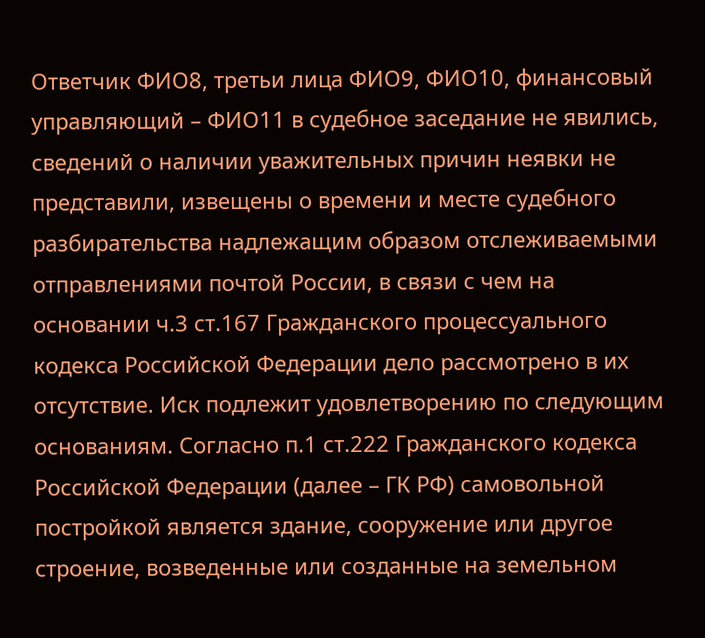Ответчик ФИО8, третьи лица ФИО9, ФИО10, финансовый управляющий – ФИО11 в судебное заседание не явились, сведений о наличии уважительных причин неявки не представили, извещены о времени и месте судебного разбирательства надлежащим образом отслеживаемыми отправлениями почтой России, в связи с чем на основании ч.3 ст.167 Гражданского процессуального кодекса Российской Федерации дело рассмотрено в их отсутствие. Иск подлежит удовлетворению по следующим основаниям. Согласно п.1 ст.222 Гражданского кодекса Российской Федерации (далее – ГК РФ) самовольной постройкой является здание, сооружение или другое строение, возведенные или созданные на земельном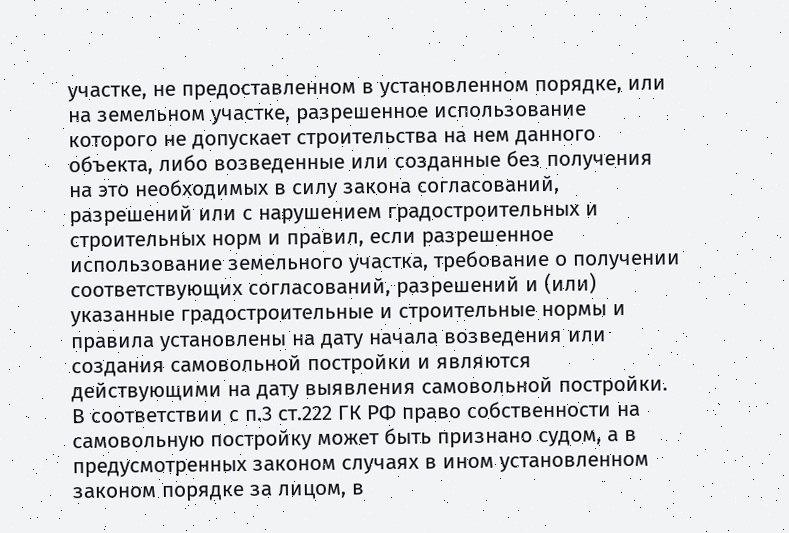участке, не предоставленном в установленном порядке, или на земельном участке, разрешенное использование которого не допускает строительства на нем данного объекта, либо возведенные или созданные без получения на это необходимых в силу закона согласований, разрешений или с нарушением градостроительных и строительных норм и правил, если разрешенное использование земельного участка, требование о получении соответствующих согласований, разрешений и (или) указанные градостроительные и строительные нормы и правила установлены на дату начала возведения или создания самовольной постройки и являются действующими на дату выявления самовольной постройки. В соответствии с п.3 ст.222 ГК РФ право собственности на самовольную постройку может быть признано судом, а в предусмотренных законом случаях в ином установленном законом порядке за лицом, в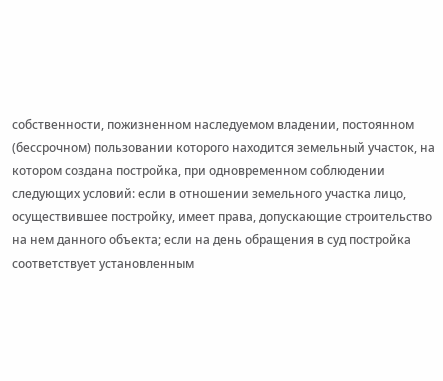собственности, пожизненном наследуемом владении, постоянном (бессрочном) пользовании которого находится земельный участок, на котором создана постройка, при одновременном соблюдении следующих условий: если в отношении земельного участка лицо, осуществившее постройку, имеет права, допускающие строительство на нем данного объекта; если на день обращения в суд постройка соответствует установленным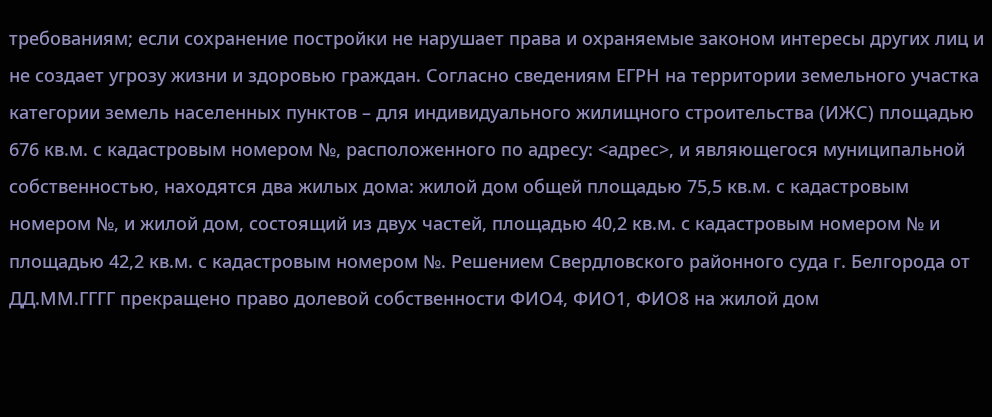требованиям; если сохранение постройки не нарушает права и охраняемые законом интересы других лиц и не создает угрозу жизни и здоровью граждан. Согласно сведениям ЕГРН на территории земельного участка категории земель населенных пунктов – для индивидуального жилищного строительства (ИЖС) площадью 676 кв.м. с кадастровым номером №, расположенного по адресу: <адрес>, и являющегося муниципальной собственностью, находятся два жилых дома: жилой дом общей площадью 75,5 кв.м. с кадастровым номером №, и жилой дом, состоящий из двух частей, площадью 40,2 кв.м. с кадастровым номером № и площадью 42,2 кв.м. с кадастровым номером №. Решением Свердловского районного суда г. Белгорода от ДД.ММ.ГГГГ прекращено право долевой собственности ФИО4, ФИО1, ФИО8 на жилой дом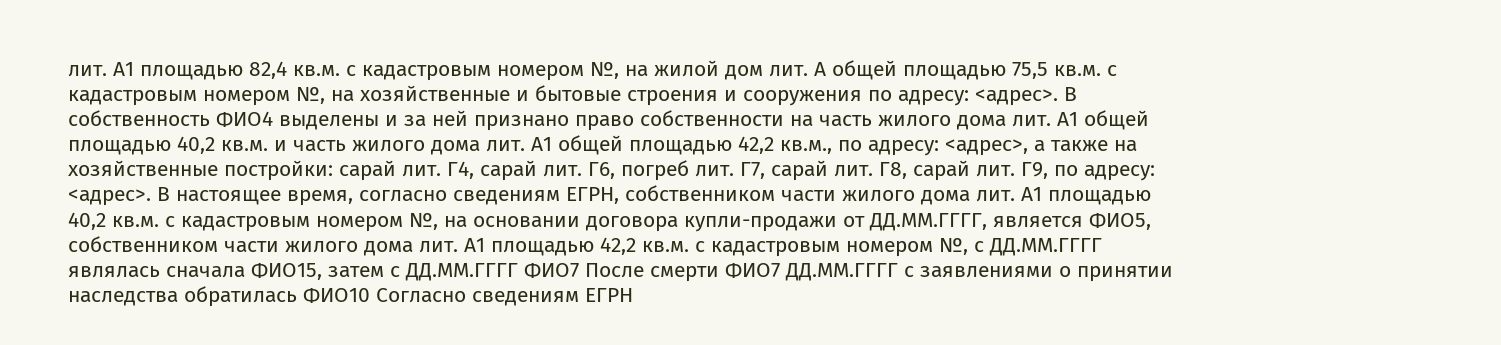лит. А1 площадью 82,4 кв.м. с кадастровым номером №, на жилой дом лит. А общей площадью 75,5 кв.м. с кадастровым номером №, на хозяйственные и бытовые строения и сооружения по адресу: <адрес>. В собственность ФИО4 выделены и за ней признано право собственности на часть жилого дома лит. А1 общей площадью 40,2 кв.м. и часть жилого дома лит. А1 общей площадью 42,2 кв.м., по адресу: <адрес>, а также на хозяйственные постройки: сарай лит. Г4, сарай лит. Г6, погреб лит. Г7, сарай лит. Г8, сарай лит. Г9, по адресу: <адрес>. В настоящее время, согласно сведениям ЕГРН, собственником части жилого дома лит. А1 площадью 40,2 кв.м. с кадастровым номером №, на основании договора купли-продажи от ДД.ММ.ГГГГ, является ФИО5, собственником части жилого дома лит. А1 площадью 42,2 кв.м. с кадастровым номером №, с ДД.ММ.ГГГГ являлась сначала ФИО15, затем с ДД.ММ.ГГГГ ФИО7 После смерти ФИО7 ДД.ММ.ГГГГ с заявлениями о принятии наследства обратилась ФИО10 Согласно сведениям ЕГРН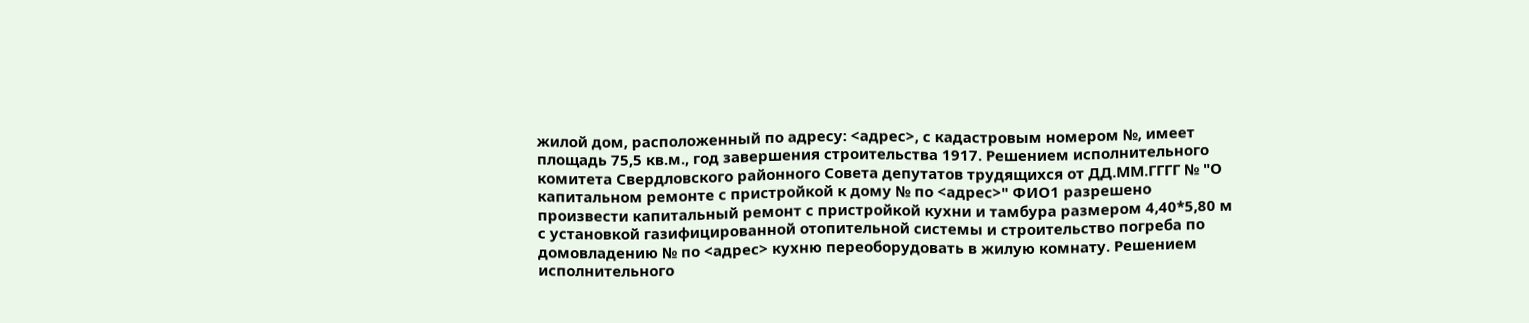жилой дом, расположенный по адресу: <адрес>, с кадастровым номером №, имеет площадь 75,5 кв.м., год завершения строительства 1917. Решением исполнительного комитета Свердловского районного Совета депутатов трудящихся от ДД.ММ.ГГГГ № "О капитальном ремонте с пристройкой к дому № по <адрес>" ФИО1 разрешено произвести капитальный ремонт с пристройкой кухни и тамбура размером 4,40*5,80 м с установкой газифицированной отопительной системы и строительство погреба по домовладению № по <адрес> кухню переоборудовать в жилую комнату. Решением исполнительного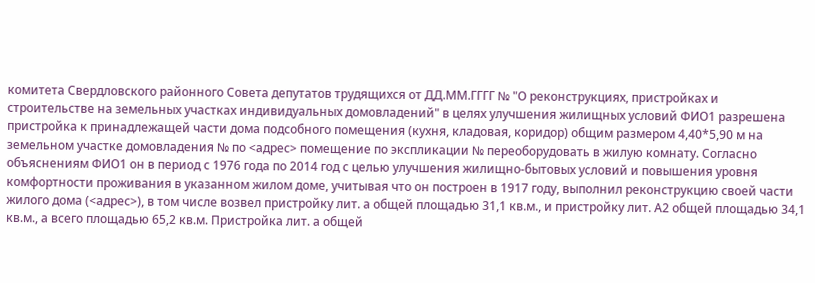комитета Свердловского районного Совета депутатов трудящихся от ДД.ММ.ГГГГ № "О реконструкциях, пристройках и строительстве на земельных участках индивидуальных домовладений" в целях улучшения жилищных условий ФИО1 разрешена пристройка к принадлежащей части дома подсобного помещения (кухня, кладовая, коридор) общим размером 4,40*5,90 м на земельном участке домовладения № по <адрес> помещение по экспликации № переоборудовать в жилую комнату. Согласно объяснениям ФИО1 он в период с 1976 года по 2014 год с целью улучшения жилищно-бытовых условий и повышения уровня комфортности проживания в указанном жилом доме, учитывая что он построен в 1917 году, выполнил реконструкцию своей части жилого дома (<адрес>), в том числе возвел пристройку лит. а общей площадью 31,1 кв.м., и пристройку лит. А2 общей площадью 34,1 кв.м., а всего площадью 65,2 кв.м. Пристройка лит. а общей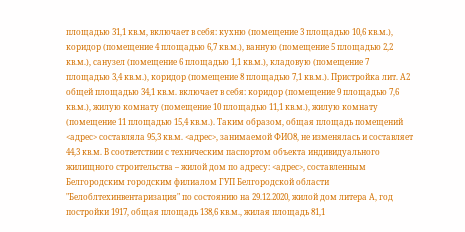площадью 31,1 кв.м, включает в себя: кухню (помещение 3 площадью 10,6 кв.м.), коридор (помещение 4 площадью 6,7 кв.м.), ванную (помещение 5 площадью 2,2 кв.м.), санузел (помещение 6 площадью 1,1 кв.м.), кладовую (помещение 7 площадью 3,4 кв.м.), коридор (помещение 8 площадью 7,1 кв.м.). Пристройка лит. А2 общей площадью 34,1 кв.м. включает в себя: коридор (помещение 9 площадью 7,6 кв.м.), жилую комнату (помещение 10 площадью 11,1 кв.м.), жилую комнату (помещение 11 площадью 15,4 кв.м.). Таким образом, общая площадь помещений <адрес> составляла 95,3 кв.м. <адрес>, занимаемой ФИО8, не изменялась и составляет 44,3 кв.м. В соответствии с техническим паспортом объекта индивидуального жилищного строительства – жилой дом по адресу: <адрес>, составленным Белгородским городским филиалом ГУП Белгородской области "Белоблтехинвентаризация" по состоянию на 29.12.2020, жилой дом литера А, год постройки 1917, общая площадь 138,6 кв.м., жилая площадь 81,1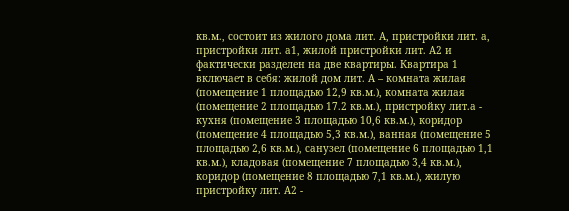кв.м., состоит из жилого дома лит. А, пристройки лит. а, пристройки лит. а1, жилой пристройки лит. А2 и фактически разделен на две квартиры. Квартира 1 включает в себя: жилой дом лит. А – комната жилая (помещение 1 площадью 12,9 кв.м.), комната жилая (помещение 2 площадью 17.2 кв.м.), пристройку лит.а - кухня (помещение 3 площадью 10,6 кв.м.), коридор (помещение 4 площадью 5,3 кв.м.), ванная (помещение 5 площадью 2,6 кв.м.), санузел (помещение 6 площадью 1,1 кв.м.), кладовая (помещение 7 площадью 3,4 кв.м.), коридор (помещение 8 площадью 7,1 кв.м.), жилую пристройку лит. А2 -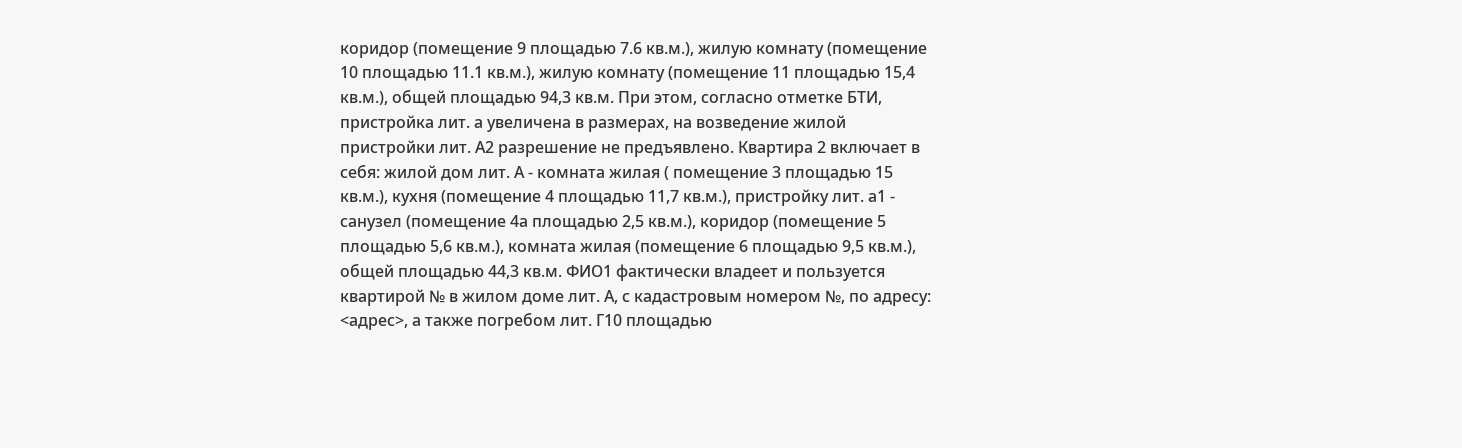коридор (помещение 9 площадью 7.6 кв.м.), жилую комнату (помещение 10 площадью 11.1 кв.м.), жилую комнату (помещение 11 площадью 15,4 кв.м.), общей площадью 94,3 кв.м. При этом, согласно отметке БТИ, пристройка лит. а увеличена в размерах, на возведение жилой пристройки лит. А2 разрешение не предъявлено. Квартира 2 включает в себя: жилой дом лит. А - комната жилая ( помещение 3 площадью 15 кв.м.), кухня (помещение 4 площадью 11,7 кв.м.), пристройку лит. а1 - санузел (помещение 4а площадью 2,5 кв.м.), коридор (помещение 5 площадью 5,6 кв.м.), комната жилая (помещение 6 площадью 9,5 кв.м.), общей площадью 44,3 кв.м. ФИО1 фактически владеет и пользуется квартирой № в жилом доме лит. А, с кадастровым номером №, по адресу: <адрес>, а также погребом лит. Г10 площадью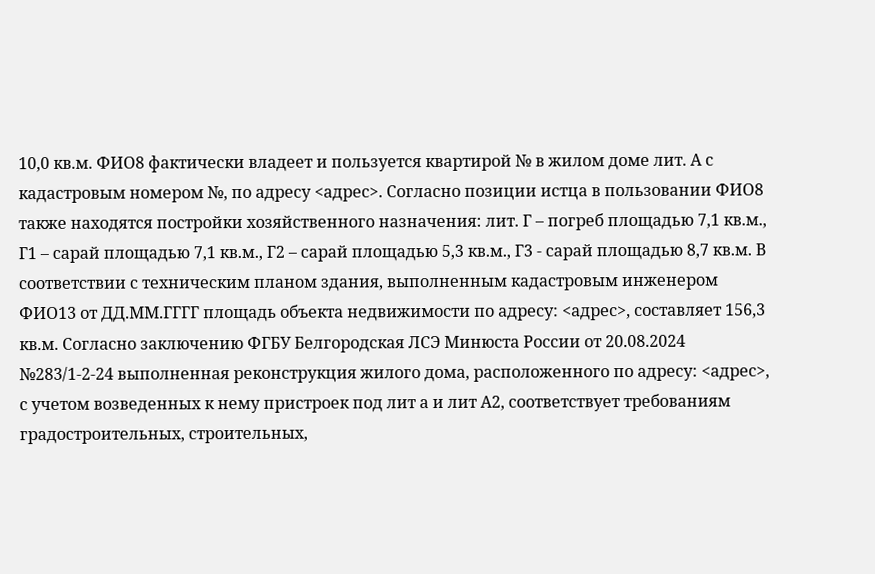10,0 кв.м. ФИО8 фактически владеет и пользуется квартирой № в жилом доме лит. А с кадастровым номером №, по адресу <адрес>. Согласно позиции истца в пользовании ФИО8 также находятся постройки хозяйственного назначения: лит. Г – погреб площадью 7,1 кв.м., Г1 – сарай площадью 7,1 кв.м., Г2 – сарай площадью 5,3 кв.м., Г3 - сарай площадью 8,7 кв.м. В соответствии с техническим планом здания, выполненным кадастровым инженером ФИО13 от ДД.ММ.ГГГГ площадь объекта недвижимости по адресу: <адрес>, составляет 156,3 кв.м. Согласно заключению ФГБУ Белгородская ЛСЭ Минюста России от 20.08.2024 №283/1-2-24 выполненная реконструкция жилого дома, расположенного по адресу: <адрес>, с учетом возведенных к нему пристроек под лит а и лит А2, соответствует требованиям градостроительных, строительных,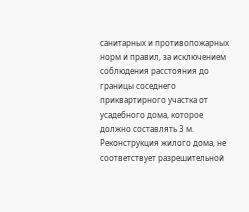санитарных и противопожарных норм и правил, за исключением соблюдения расстояния до границы соседнего приквартирного участка от усадебного дома, которое должно составлять 3 м. Реконструкция жилого дома, не соответствует разрешительной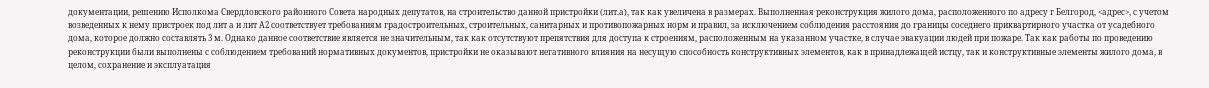документации, решению Исполкома Свердловского районного Совета народных депутатов, на строительство данной пристройки (лит.а), так как увеличена в размерах. Выполненная реконструкция жилого дома, расположенного по адресу г Белгород, <адрес>, с учетом возведенных к нему пристроек под лит а и лит А2 соответствует требованиям градостроительных, строительных, санитарных и противопожарных норм и правил, за исключением соблюдения расстояния до границы соседнего приквартирного участка от усадебного дома, которое должно составлять 3 м. Однако данное соответствие является не значительным, так как отсутствуют препятствия для доступа к строениям, расположенным на указанном участке, в случае эвакуации людей при пожаре. Так как работы по проведению реконструкции были выполнены с соблюдением требований нормативных документов, пристройки не оказывают негативного влияния на несущую способность конструктивных элементов, как в принадлежащей истцу, так и конструктивные элементы жилого дома, в целом, сохранение и эксплуатация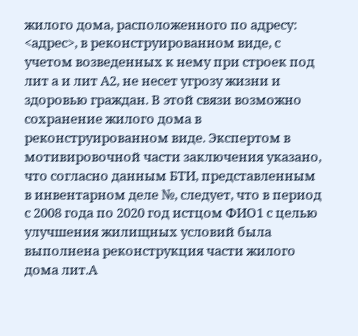жилого дома, расположенного по адресу: <адрес>, в реконструированном виде, с учетом возведенных к нему при строек под лит а и лит А2, не несет угрозу жизни и здоровью граждан. В этой связи возможно сохранение жилого дома в реконструированном виде. Экспертом в мотивировочной части заключения указано, что согласно данным БТИ, представленным в инвентарном деле №, следует, что в период с 2008 года по 2020 год истцом ФИО1 с целью улучшения жилищных условий была выполнена реконструкция части жилого дома лит.А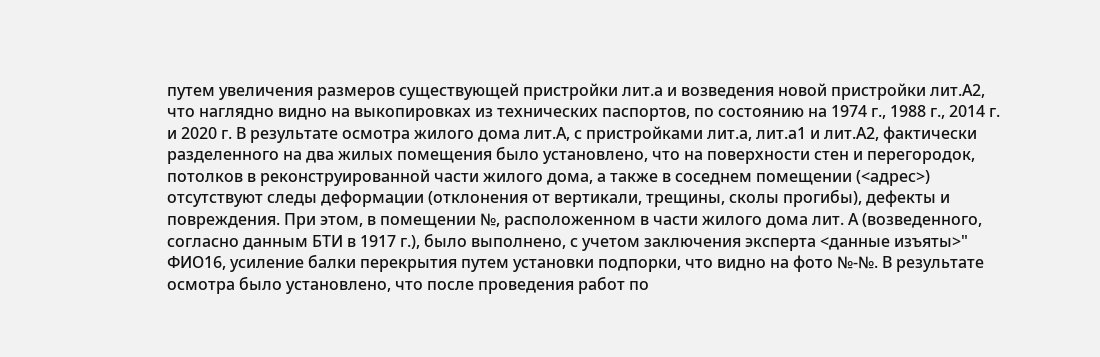путем увеличения размеров существующей пристройки лит.а и возведения новой пристройки лит.А2, что наглядно видно на выкопировках из технических паспортов, по состоянию на 1974 г., 1988 г., 2014 г. и 2020 г. В результате осмотра жилого дома лит.А, с пристройками лит.а, лит.а1 и лит.А2, фактически разделенного на два жилых помещения было установлено, что на поверхности стен и перегородок, потолков в реконструированной части жилого дома, а также в соседнем помещении (<адрес>) отсутствуют следы деформации (отклонения от вертикали, трещины, сколы прогибы), дефекты и повреждения. При этом, в помещении №, расположенном в части жилого дома лит. А (возведенного, согласно данным БТИ в 1917 г.), было выполнено, с учетом заключения эксперта <данные изъяты>" ФИО16, усиление балки перекрытия путем установки подпорки, что видно на фото №-№. В результате осмотра было установлено, что после проведения работ по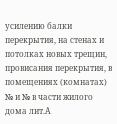усилению балки перекрытия, на стенах и потолках новых трещин, провисания перекрытия, в помещениях (комнатах) № и № в части жилого дома лит.А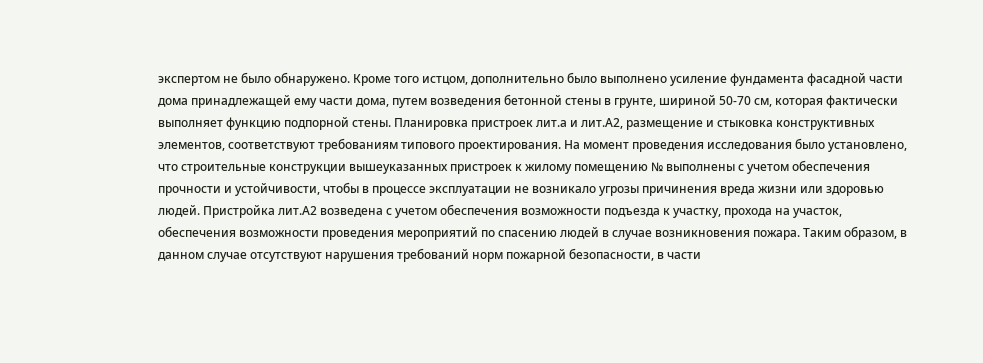экспертом не было обнаружено. Кроме того истцом, дополнительно было выполнено усиление фундамента фасадной части дома принадлежащей ему части дома, путем возведения бетонной стены в грунте, шириной 50-70 см, которая фактически выполняет функцию подпорной стены. Планировка пристроек лит.а и лит.А2, размещение и стыковка конструктивных элементов, соответствуют требованиям типового проектирования. На момент проведения исследования было установлено, что строительные конструкции вышеуказанных пристроек к жилому помещению № выполнены с учетом обеспечения прочности и устойчивости, чтобы в процессе эксплуатации не возникало угрозы причинения вреда жизни или здоровью людей. Пристройка лит.А2 возведена с учетом обеспечения возможности подъезда к участку, прохода на участок, обеспечения возможности проведения мероприятий по спасению людей в случае возникновения пожара. Таким образом, в данном случае отсутствуют нарушения требований норм пожарной безопасности, в части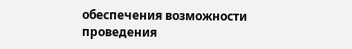обеспечения возможности проведения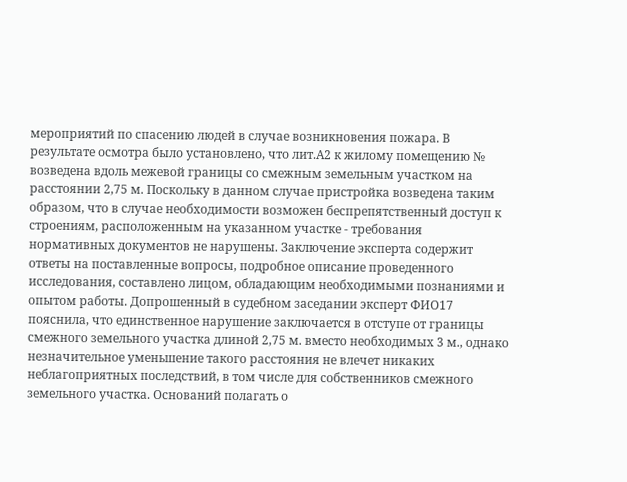мероприятий по спасению людей в случае возникновения пожара. В результате осмотра было установлено, что лит.А2 к жилому помещению № возведена вдоль межевой границы со смежным земельным участком на расстоянии 2,75 м. Поскольку в данном случае пристройка возведена таким образом, что в случае необходимости возможен беспрепятственный доступ к строениям, расположенным на указанном участке - требования нормативных документов не нарушены. Заключение эксперта содержит ответы на поставленные вопросы, подробное описание проведенного исследования, составлено лицом, обладающим необходимыми познаниями и опытом работы. Допрошенный в судебном заседании эксперт ФИО17 пояснила, что единственное нарушение заключается в отступе от границы смежного земельного участка длиной 2,75 м. вместо необходимых 3 м., однако незначительное уменьшение такого расстояния не влечет никаких неблагоприятных последствий, в том числе для собственников смежного земельного участка. Оснований полагать о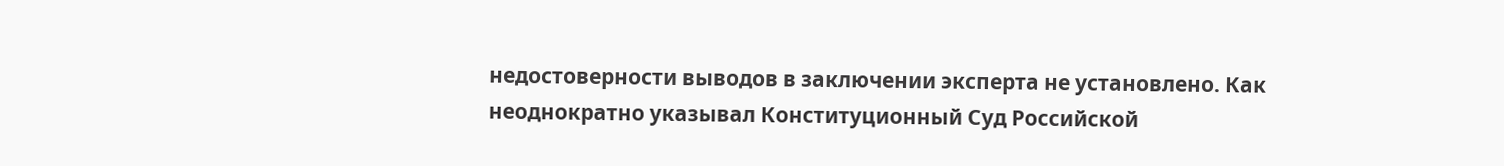недостоверности выводов в заключении эксперта не установлено. Как неоднократно указывал Конституционный Суд Российской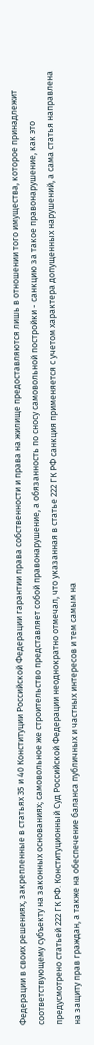Федерации в своих решениях, закрепленные в статьях 35 и 40 Конституции Российской Федерации гарантии права собственности и права на жилище предоставляются лишь в отношении того имущества, которое принадлежит соответствующему субъекту на законных основаниях; самовольное же строительство представляет собой правонарушение, а обязанность по сносу самовольной постройки - санкцию за такое правонарушение, как это предусмотрено статьей 222 ГК РФ. Конституционный Суд Российской Федерации неоднократно отмечал, что указанная в статье 222 ГК РФ санкция применяется с учетом характера допущенных нарушений, а сама статья направлена на защиту прав граждан, а также на обеспечение баланса публичных и частных интересов и тем самым на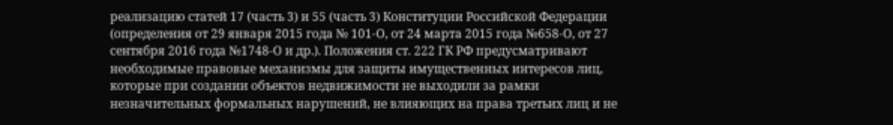реализацию статей 17 (часть 3) и 55 (часть 3) Конституции Российской Федерации (определения от 29 января 2015 года № 101-О, от 24 марта 2015 года №658-О, от 27 сентября 2016 года №1748-О и др.). Положения ст. 222 ГК РФ предусматривают необходимые правовые механизмы для защиты имущественных интересов лиц, которые при создании объектов недвижимости не выходили за рамки незначительных формальных нарушений, не влияющих на права третьих лиц и не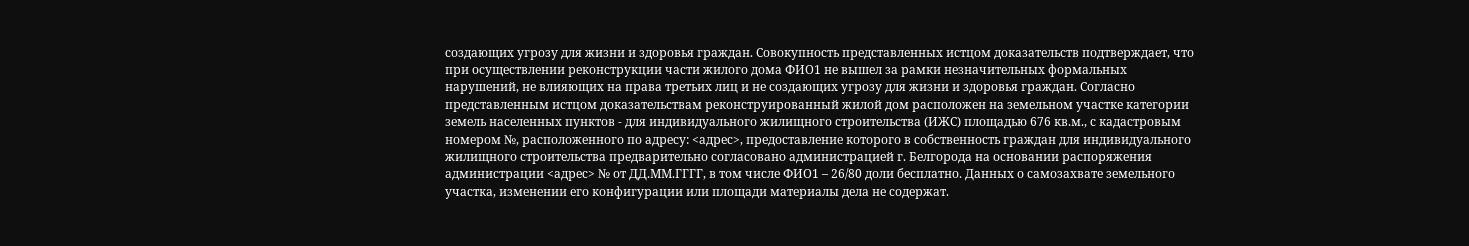создающих угрозу для жизни и здоровья граждан. Совокупность представленных истцом доказательств подтверждает, что при осуществлении реконструкции части жилого дома ФИО1 не вышел за рамки незначительных формальных нарушений, не влияющих на права третьих лиц и не создающих угрозу для жизни и здоровья граждан. Согласно представленным истцом доказательствам реконструированный жилой дом расположен на земельном участке категории земель населенных пунктов - для индивидуального жилищного строительства (ИЖС) площадью 676 кв.м., с кадастровым номером №, расположенного по адресу: <адрес>, предоставление которого в собственность граждан для индивидуального жилищного строительства предварительно согласовано администрацией г. Белгорода на основании распоряжения администрации <адрес> № от ДД.ММ.ГГГГ, в том числе ФИО1 – 26/80 доли бесплатно. Данных о самозахвате земельного участка, изменении его конфигурации или площади материалы дела не содержат.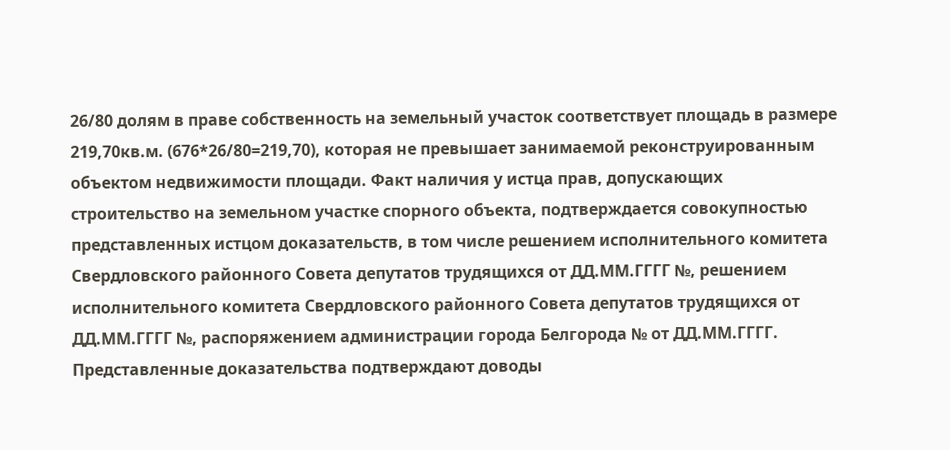26/80 долям в праве собственность на земельный участок соответствует площадь в размере 219,70кв.м. (676*26/80=219,70), которая не превышает занимаемой реконструированным объектом недвижимости площади. Факт наличия у истца прав, допускающих строительство на земельном участке спорного объекта, подтверждается совокупностью представленных истцом доказательств, в том числе решением исполнительного комитета Свердловского районного Совета депутатов трудящихся от ДД.ММ.ГГГГ №, решением исполнительного комитета Свердловского районного Совета депутатов трудящихся от ДД.ММ.ГГГГ №, распоряжением администрации города Белгорода № от ДД.ММ.ГГГГ. Представленные доказательства подтверждают доводы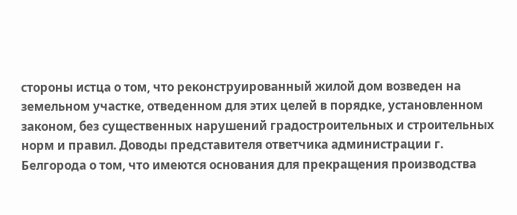стороны истца о том, что реконструированный жилой дом возведен на земельном участке, отведенном для этих целей в порядке, установленном законом, без существенных нарушений градостроительных и строительных норм и правил. Доводы представителя ответчика администрации г. Белгорода о том, что имеются основания для прекращения производства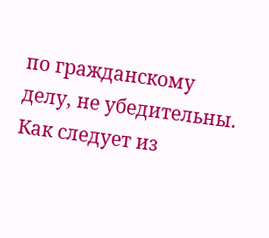по гражданскому делу, не убедительны. Как следует из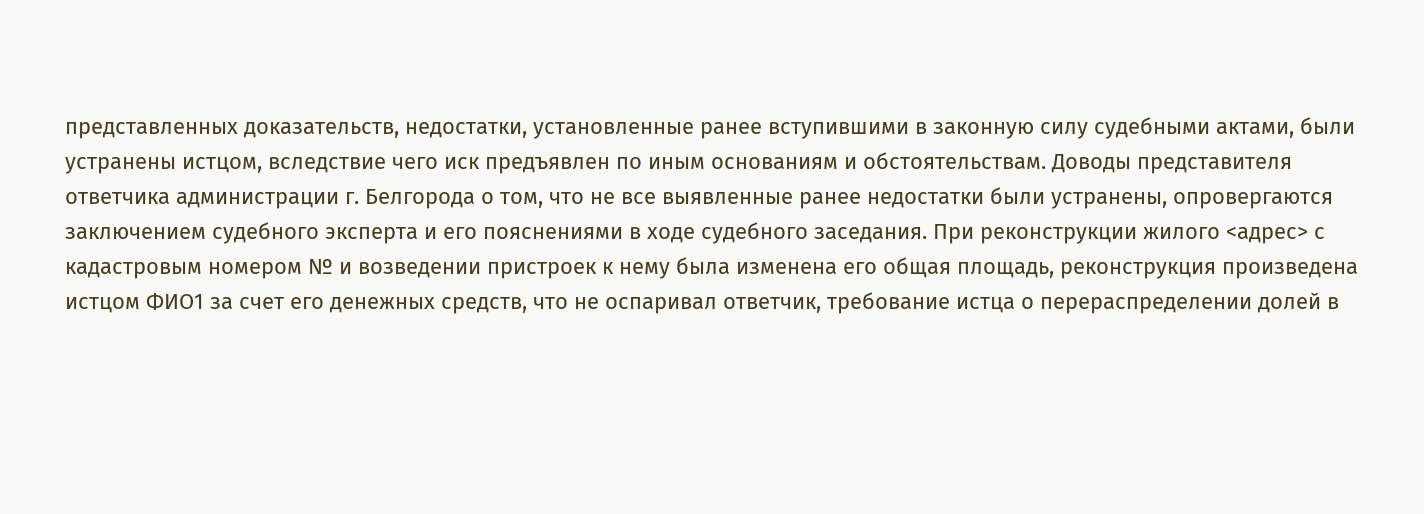представленных доказательств, недостатки, установленные ранее вступившими в законную силу судебными актами, были устранены истцом, вследствие чего иск предъявлен по иным основаниям и обстоятельствам. Доводы представителя ответчика администрации г. Белгорода о том, что не все выявленные ранее недостатки были устранены, опровергаются заключением судебного эксперта и его пояснениями в ходе судебного заседания. При реконструкции жилого <адрес> с кадастровым номером № и возведении пристроек к нему была изменена его общая площадь, реконструкция произведена истцом ФИО1 за счет его денежных средств, что не оспаривал ответчик, требование истца о перераспределении долей в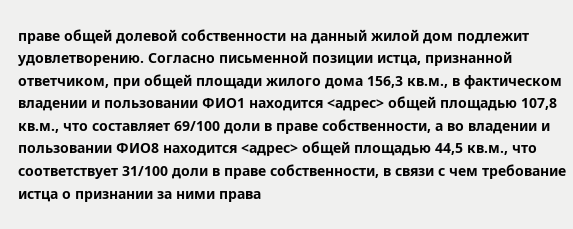праве общей долевой собственности на данный жилой дом подлежит удовлетворению. Согласно письменной позиции истца, признанной ответчиком, при общей площади жилого дома 156,3 кв.м., в фактическом владении и пользовании ФИО1 находится <адрес> общей площадью 107,8 кв.м., что составляет 69/100 доли в праве собственности, а во владении и пользовании ФИО8 находится <адрес> общей площадью 44,5 кв.м., что соответствует 31/100 доли в праве собственности, в связи с чем требование истца о признании за ними права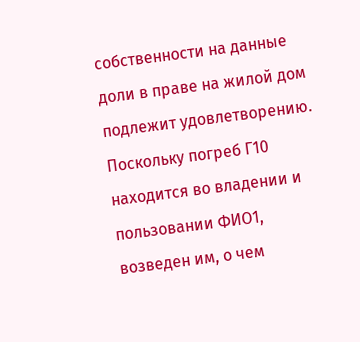собственности на данные доли в праве на жилой дом подлежит удовлетворению. Поскольку погреб Г10 находится во владении и пользовании ФИО1, возведен им, о чем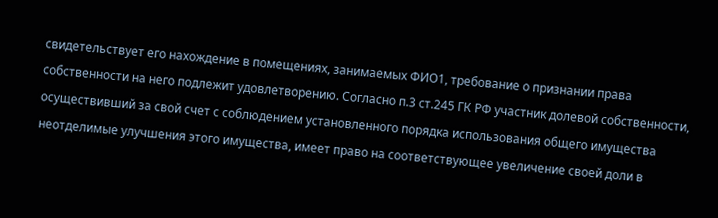свидетельствует его нахождение в помещениях, занимаемых ФИО1, требование о признании права собственности на него подлежит удовлетворению. Согласно п.3 ст.245 ГК РФ участник долевой собственности, осуществивший за свой счет с соблюдением установленного порядка использования общего имущества неотделимые улучшения этого имущества, имеет право на соответствующее увеличение своей доли в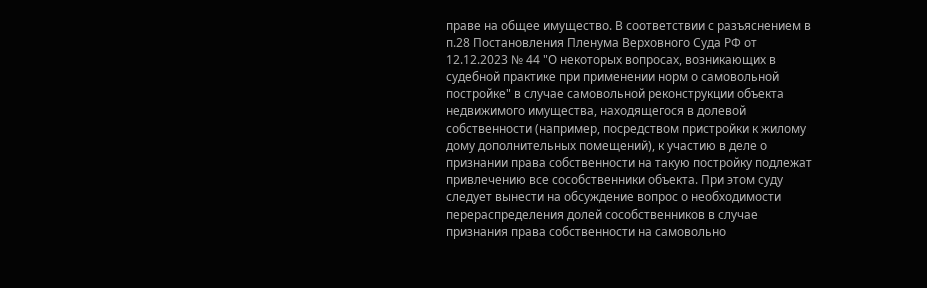праве на общее имущество. В соответствии с разъяснением в п.28 Постановления Пленума Верховного Суда РФ от 12.12.2023 № 44 "О некоторых вопросах, возникающих в судебной практике при применении норм о самовольной постройке" в случае самовольной реконструкции объекта недвижимого имущества, находящегося в долевой собственности (например, посредством пристройки к жилому дому дополнительных помещений), к участию в деле о признании права собственности на такую постройку подлежат привлечению все сособственники объекта. При этом суду следует вынести на обсуждение вопрос о необходимости перераспределения долей сособственников в случае признания права собственности на самовольно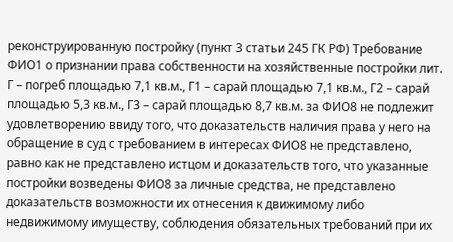реконструированную постройку (пункт 3 статьи 245 ГК РФ) Требование ФИО1 о признании права собственности на хозяйственные постройки лит. Г – погреб площадью 7,1 кв.м., Г1 – сарай площадью 7,1 кв.м., Г2 – сарай площадью 5,3 кв.м., Г3 – сарай площадью 8,7 кв.м. за ФИО8 не подлежит удовлетворению ввиду того, что доказательств наличия права у него на обращение в суд с требованием в интересах ФИО8 не представлено, равно как не представлено истцом и доказательств того, что указанные постройки возведены ФИО8 за личные средства, не представлено доказательств возможности их отнесения к движимому либо недвижимому имуществу, соблюдения обязательных требований при их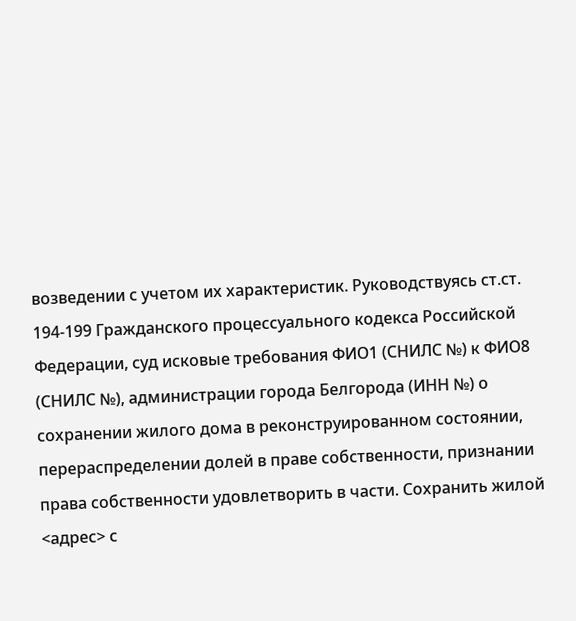возведении с учетом их характеристик. Руководствуясь ст.ст. 194-199 Гражданского процессуального кодекса Российской Федерации, суд исковые требования ФИО1 (СНИЛС №) к ФИО8 (СНИЛС №), администрации города Белгорода (ИНН №) о сохранении жилого дома в реконструированном состоянии, перераспределении долей в праве собственности, признании права собственности удовлетворить в части. Сохранить жилой <адрес> с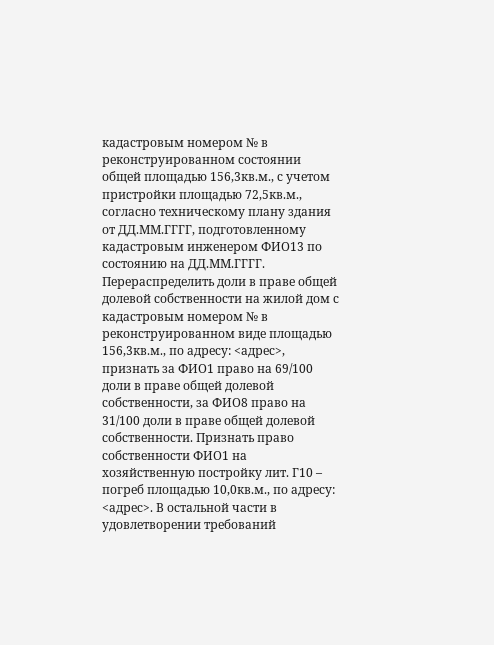кадастровым номером № в реконструированном состоянии общей площадью 156,3кв.м., с учетом пристройки площадью 72,5кв.м., согласно техническому плану здания от ДД.ММ.ГГГГ, подготовленному кадастровым инженером ФИО13 по состоянию на ДД.ММ.ГГГГ. Перераспределить доли в праве общей долевой собственности на жилой дом с кадастровым номером № в реконструированном виде площадью 156,3кв.м., по адресу: <адрес>, признать за ФИО1 право на 69/100 доли в праве общей долевой собственности, за ФИО8 право на 31/100 доли в праве общей долевой собственности. Признать право собственности ФИО1 на хозяйственную постройку лит. Г10 – погреб площадью 10,0кв.м., по адресу: <адрес>. В остальной части в удовлетворении требований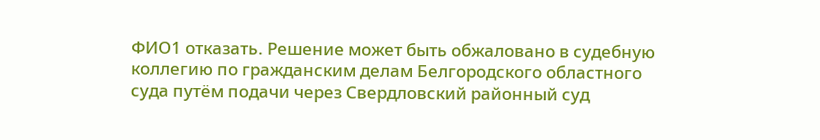ФИО1 отказать. Решение может быть обжаловано в судебную коллегию по гражданским делам Белгородского областного суда путём подачи через Свердловский районный суд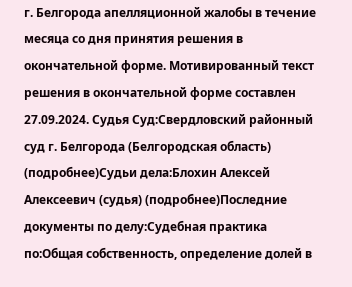г. Белгорода апелляционной жалобы в течение месяца со дня принятия решения в окончательной форме. Мотивированный текст решения в окончательной форме составлен 27.09.2024. Судья Суд:Свердловский районный суд г. Белгорода (Белгородская область) (подробнее)Судьи дела:Блохин Алексей Алексеевич (судья) (подробнее)Последние документы по делу:Судебная практика по:Общая собственность, определение долей в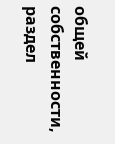общей собственности, раздел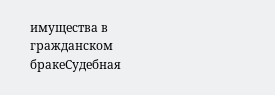имущества в гражданском бракеСудебная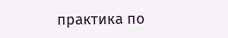практика по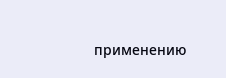применению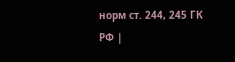норм ст. 244, 245 ГК РФ |